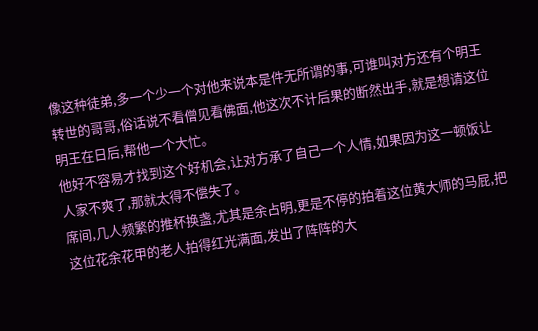像这种徒弟,多一个少一个对他来说本是件无所谓的事,可谁叫对方还有个明王转世的哥哥,俗话说不看僧见看佛面,他这次不计后果的断然出手,就是想请这位明王在日后,帮他一个大忙。
他好不容易才找到这个好机会,让对方承了自己一个人情,如果因为这一顿饭让人家不爽了,那就太得不偿失了。
席间,几人频繁的推杯换盏,尤其是余占明,更是不停的拍着这位黄大师的马屁,把这位花余花甲的老人拍得红光满面,发出了阵阵的大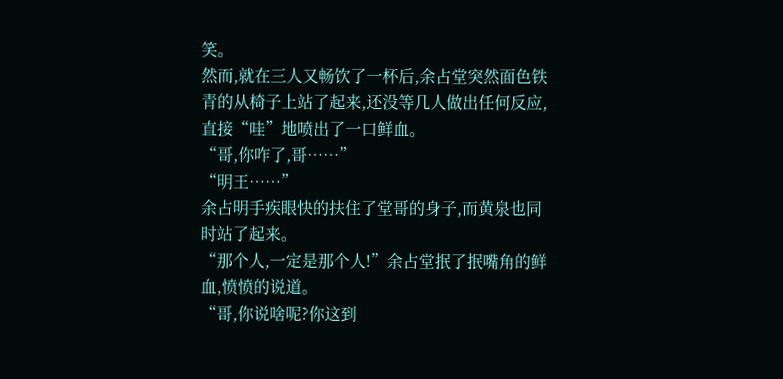笑。
然而,就在三人又畅饮了一杯后,余占堂突然面色铁青的从椅子上站了起来,还没等几人做出任何反应,直接“哇”地喷出了一口鲜血。
“哥,你咋了,哥……”
“明王……”
余占明手疾眼快的扶住了堂哥的身子,而黄泉也同时站了起来。
“那个人,一定是那个人!”余占堂抿了抿嘴角的鲜血,愤愤的说道。
“哥,你说啥呢?你这到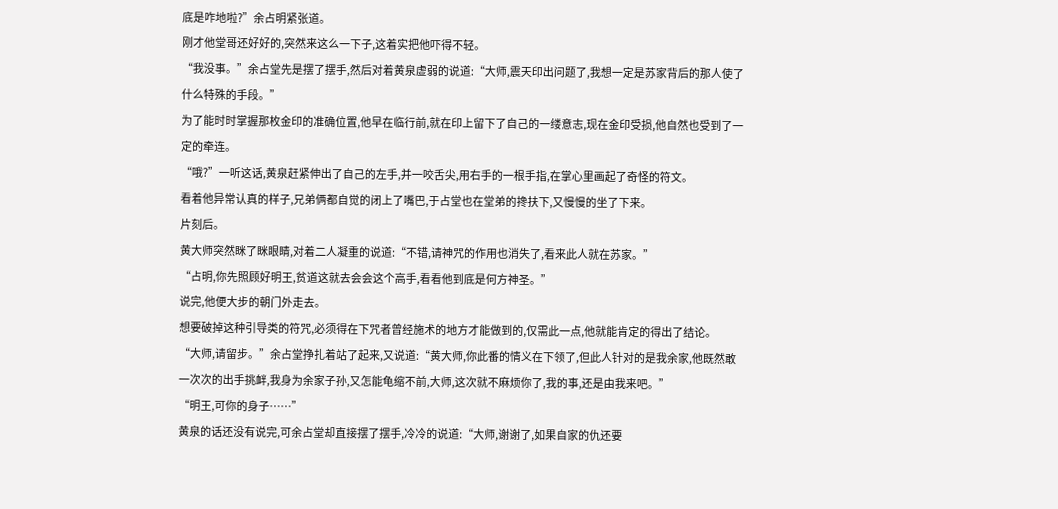底是咋地啦?”余占明紧张道。
刚才他堂哥还好好的,突然来这么一下子,这着实把他吓得不轻。
“我没事。”余占堂先是摆了摆手,然后对着黄泉虚弱的说道:“大师,震天印出问题了,我想一定是苏家背后的那人使了什么特殊的手段。”
为了能时时掌握那枚金印的准确位置,他早在临行前,就在印上留下了自己的一缕意志,现在金印受损,他自然也受到了一定的牵连。
“哦?”一听这话,黄泉赶紧伸出了自己的左手,并一咬舌尖,用右手的一根手指,在掌心里画起了奇怪的符文。
看着他异常认真的样子,兄弟俩都自觉的闭上了嘴巴,于占堂也在堂弟的搀扶下,又慢慢的坐了下来。
片刻后。
黄大师突然眯了眯眼睛,对着二人凝重的说道:“不错,请神咒的作用也消失了,看来此人就在苏家。”
“占明,你先照顾好明王,贫道这就去会会这个高手,看看他到底是何方神圣。”
说完,他便大步的朝门外走去。
想要破掉这种引导类的符咒,必须得在下咒者曾经施术的地方才能做到的,仅需此一点,他就能肯定的得出了结论。
“大师,请留步。”余占堂挣扎着站了起来,又说道:“黄大师,你此番的情义在下领了,但此人针对的是我余家,他既然敢一次次的出手挑衅,我身为余家子孙,又怎能龟缩不前,大师,这次就不麻烦你了,我的事,还是由我来吧。”
“明王,可你的身子……”
黄泉的话还没有说完,可余占堂却直接摆了摆手,冷冷的说道:“大师,谢谢了,如果自家的仇还要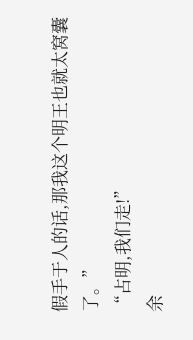假手于人的话,那我这个明王也就太窝囊了。”
“占明,我们走!”
余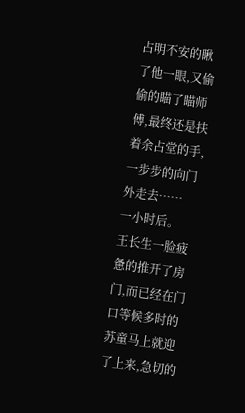占明不安的瞅了他一眼,又偷偷的瞄了瞄师傅,最终还是扶着余占堂的手,一步步的向门外走去……
一小时后。
王长生一脸疲惫的推开了房门,而已经在门口等候多时的苏童马上就迎了上来,急切的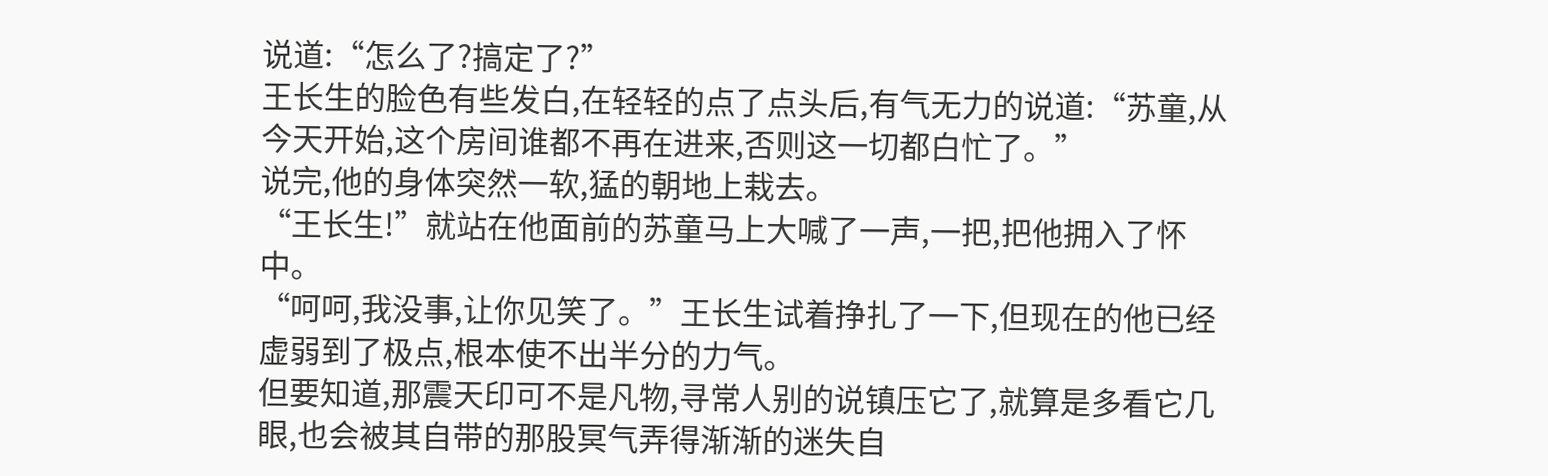说道:“怎么了?搞定了?”
王长生的脸色有些发白,在轻轻的点了点头后,有气无力的说道:“苏童,从今天开始,这个房间谁都不再在进来,否则这一切都白忙了。”
说完,他的身体突然一软,猛的朝地上栽去。
“王长生!”就站在他面前的苏童马上大喊了一声,一把,把他拥入了怀中。
“呵呵,我没事,让你见笑了。”王长生试着挣扎了一下,但现在的他已经虚弱到了极点,根本使不出半分的力气。
但要知道,那震天印可不是凡物,寻常人别的说镇压它了,就算是多看它几眼,也会被其自带的那股冥气弄得渐渐的迷失自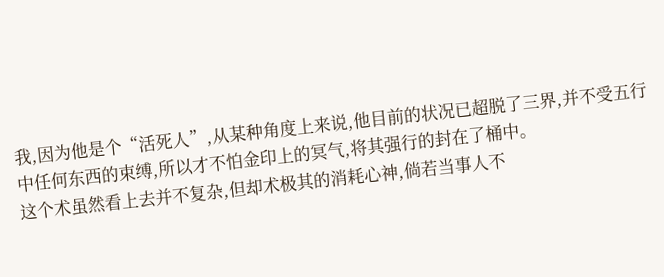我,因为他是个“活死人”,从某种角度上来说,他目前的状况已超脱了三界,并不受五行中任何东西的束缚,所以才不怕金印上的冥气,将其强行的封在了桶中。
这个术虽然看上去并不复杂,但却术极其的消耗心神,倘若当事人不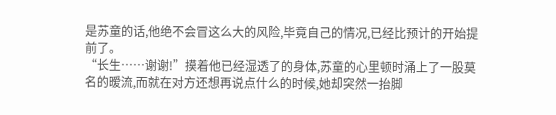是苏童的话,他绝不会冒这么大的风险,毕竟自己的情况,已经比预计的开始提前了。
“长生……谢谢!”摸着他已经湿透了的身体,苏童的心里顿时涌上了一股莫名的暧流,而就在对方还想再说点什么的时候,她却突然一抬脚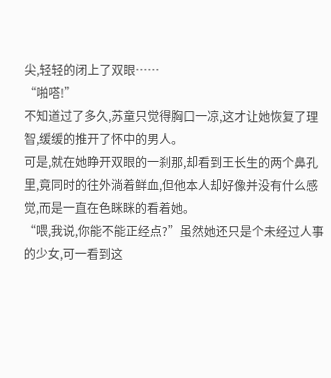尖,轻轻的闭上了双眼……
“啪嗒!”
不知道过了多久,苏童只觉得胸口一凉,这才让她恢复了理智,缓缓的推开了怀中的男人。
可是,就在她睁开双眼的一刹那,却看到王长生的两个鼻孔里,竟同时的往外淌着鲜血,但他本人却好像并没有什么感觉,而是一直在色眯眯的看着她。
“喂,我说,你能不能正经点?”虽然她还只是个未经过人事的少女,可一看到这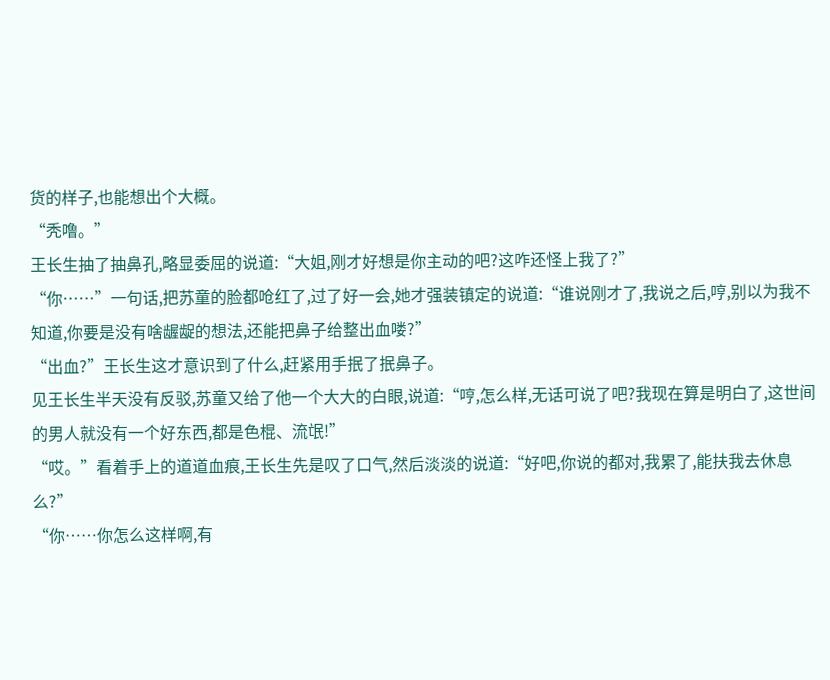货的样子,也能想出个大概。
“秃噜。”
王长生抽了抽鼻孔,略显委屈的说道:“大姐,刚才好想是你主动的吧?这咋还怪上我了?”
“你……”一句话,把苏童的脸都呛红了,过了好一会,她才强装镇定的说道:“谁说刚才了,我说之后,哼,别以为我不知道,你要是没有啥龌龊的想法,还能把鼻子给整出血喽?”
“出血?”王长生这才意识到了什么,赶紧用手抿了抿鼻子。
见王长生半天没有反驳,苏童又给了他一个大大的白眼,说道:“哼,怎么样,无话可说了吧?我现在算是明白了,这世间的男人就没有一个好东西,都是色棍、流氓!”
“哎。”看着手上的道道血痕,王长生先是叹了口气,然后淡淡的说道:“好吧,你说的都对,我累了,能扶我去休息么?”
“你……你怎么这样啊,有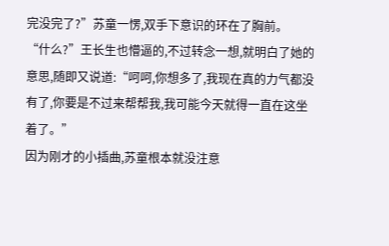完没完了?”苏童一愣,双手下意识的环在了胸前。
“什么?”王长生也懵逼的,不过转念一想,就明白了她的意思,随即又说道:“呵呵,你想多了,我现在真的力气都没有了,你要是不过来帮帮我,我可能今天就得一直在这坐着了。”
因为刚才的小插曲,苏童根本就没注意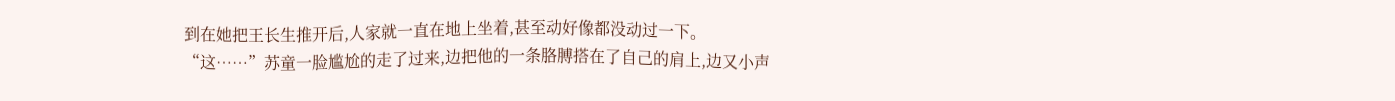到在她把王长生推开后,人家就一直在地上坐着,甚至动好像都没动过一下。
“这……”苏童一脸尴尬的走了过来,边把他的一条胳膊搭在了自己的肩上,边又小声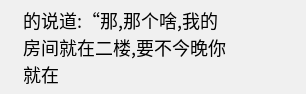的说道:“那,那个啥,我的房间就在二楼,要不今晚你就在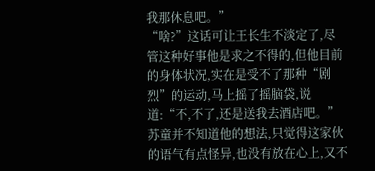我那休息吧。”
“啥?”这话可让王长生不淡定了,尽管这种好事他是求之不得的,但他目前的身体状况,实在是受不了那种“剧烈”的运动,马上摇了摇脑袋,说道:“不,不了,还是送我去酒店吧。”
苏童并不知道他的想法,只觉得这家伙的语气有点怪异,也没有放在心上,又不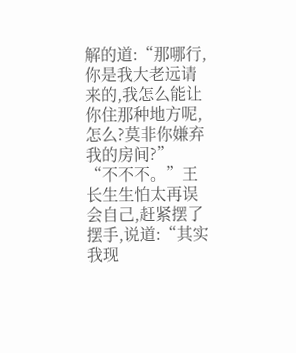解的道:“那哪行,你是我大老远请来的,我怎么能让你住那种地方呢,怎么?莫非你嫌弃我的房间?”
“不不不。”王长生生怕太再误会自己,赶紧摆了摆手,说道:“其实我现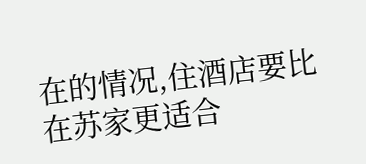在的情况,住酒店要比在苏家更适合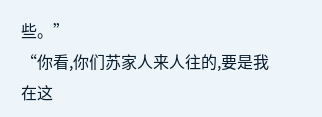些。”
“你看,你们苏家人来人往的,要是我在这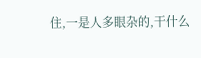住,一是人多眼杂的,干什么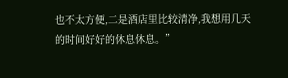也不太方便,二是酒店里比较清净,我想用几天的时间好好的休息休息。”